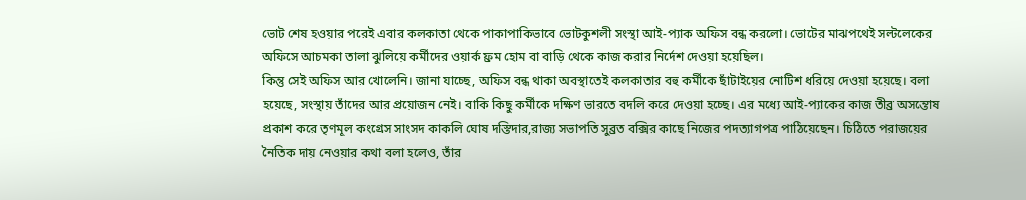ভোট শেষ হওয়ার পরেই এবার কলকাতা থেকে পাকাপাকিভাবে ভোটকুশলী সংস্থা আই-প্যাক অফিস বন্ধ করলো। ভোটের মাঝপথেই সল্টলেকের অফিসে আচমকা তালা ঝুলিয়ে কর্মীদের ওয়ার্ক ফ্রম হোম বা বাড়ি থেকে কাজ করার নির্দেশ দেওয়া হয়েছিল।
কিন্তু সেই অফিস আর খোলেনি। জানা যাচ্ছে, অফিস বন্ধ থাকা অবস্থাতেই কলকাতার বহু কর্মীকে ছাঁটাইয়ের নোটিশ ধরিয়ে দেওয়া হয়েছে। বলা হয়েছে, সংস্থায় তাঁদের আর প্রয়োজন নেই। বাকি কিছু কর্মীকে দক্ষিণ ভারতে বদলি করে দেওয়া হচ্ছে। এর মধ্যে আই-প্যাকের কাজ তীব্র অসন্তোষ প্রকাশ করে তৃণমূল কংগ্রেস সাংসদ কাকলি ঘোষ দস্তিদার,রাজ্য সভাপতি সুব্রত বক্সির কাছে নিজের পদত্যাগপত্র পাঠিয়েছেন। চিঠিতে পরাজয়ের নৈতিক দায় নেওয়ার কথা বলা হলেও, তাঁর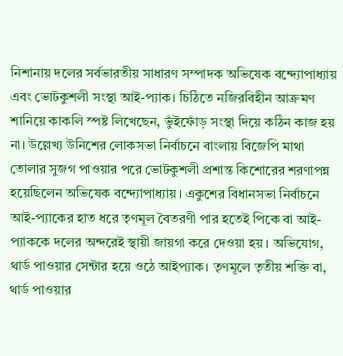নিশানায় দলের সর্বভারতীয় সাধারণ সম্পাদক অভিষেক বন্দ্যোপাধ্যায় এবং ভোটকুশলী সংস্থা আই-প্যাক। চিঠিতে নজিরবিহীন আক্রমণ শানিয়ে কাকলি স্পষ্ট লিখেছেন, ভুঁইফোঁড় সংস্থা দিয়ে কঠিন কাজ হয় না। উল্লেখ্য উনিশের লোকসভা নির্বাচনে বাংলায় বিজেপি মাথা তোলার সুজগ পাওয়ার পরে ভোটকুশলী প্রশান্ত কিশোরের শরণাপন্ন হয়েছিলেন অভিষেক বন্দ্যোপাধ্যায়। একুশের বিধানসভা নির্বাচনে আই-প্যাকের হাত ধরে তৃণমূল বৈতরণী পার হতেই পিকে বা আই-প্যাককে দলের অন্দরেই স্থায়ী জায়গা করে দেওয়া হয়। অভিযোগ, থার্ড পাওয়ার সেন্টার হয়ে ওঠে আইপ্যাক। তৃণমূলে তৃতীয় শক্তি বা, থার্ড পাওয়ার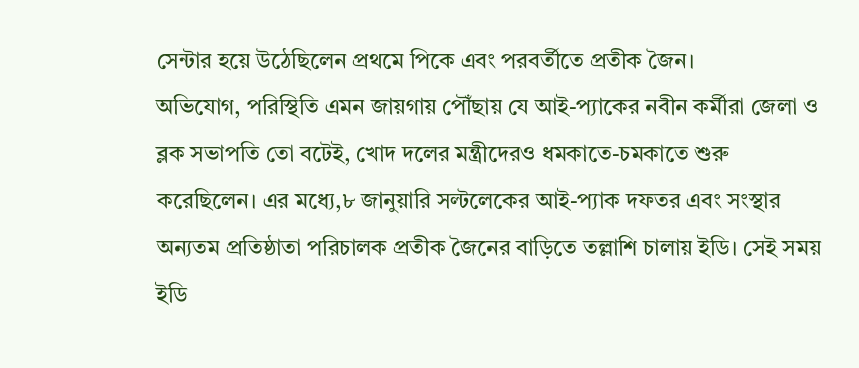সেন্টার হয়ে উঠেছিলেন প্রথমে পিকে এবং পরবর্তীতে প্রতীক জৈন।
অভিযোগ, পরিস্থিতি এমন জায়গায় পৌঁছায় যে আই-প্যাকের নবীন কর্মীরা জেলা ও ব্লক সভাপতি তো বটেই, খোদ দলের মন্ত্রীদেরও ধমকাতে-চমকাতে শুরু করেছিলেন। এর মধ্যে,৮ জানুয়ারি সল্টলেকের আই-প্যাক দফতর এবং সংস্থার অন্যতম প্রতিষ্ঠাতা পরিচালক প্রতীক জৈনের বাড়িতে তল্লাশি চালায় ইডি। সেই সময় ইডি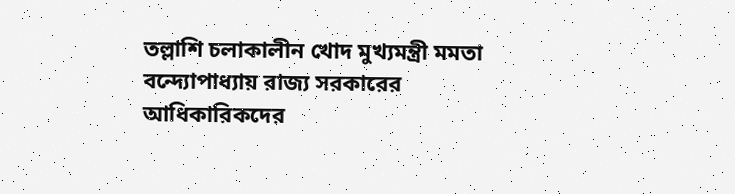তল্লাশি চলাকালীন খোদ মুখ্যমন্ত্রী মমতা বন্দ্যোপাধ্যায় রাজ্য সরকারের আধিকারিকদের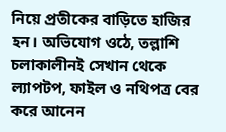নিয়ে প্রতীকের বাড়িতে হাজির হন। অভিযোগ ওঠে, তল্লাশি চলাকালীনই সেখান থেকে ল্যাপটপ, ফাইল ও নথিপত্র বের করে আনেন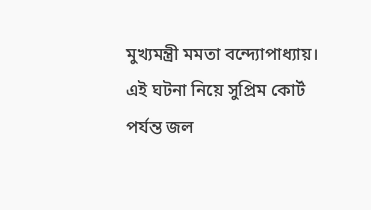মুখ্যমন্ত্রী মমতা বন্দ্যোপাধ্যায়। এই ঘটনা নিয়ে সুপ্রিম কোর্ট পর্যন্ত জল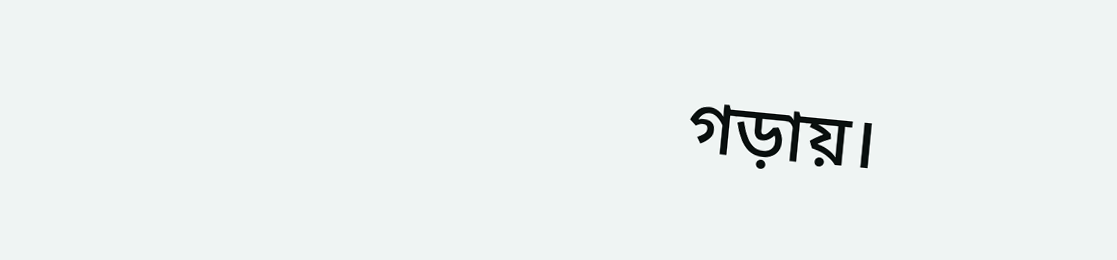গড়ায়।